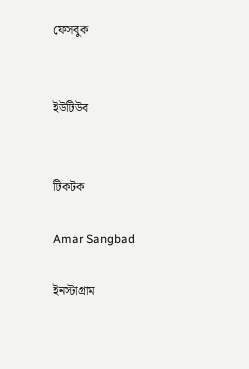ফেসবুক


ইউটিউব


টিকটক

Amar Sangbad

ইনস্টাগ্রাম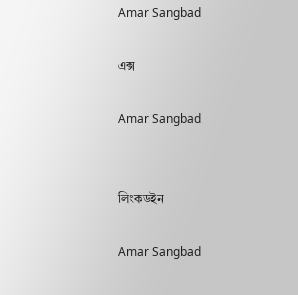Amar Sangbad

এক্স

Amar Sangbad


লিংকডইন

Amar Sangbad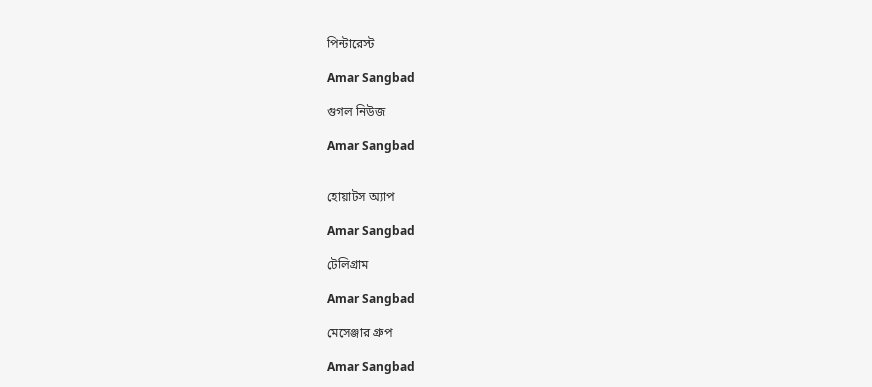পিন্টারেস্ট

Amar Sangbad

গুগল নিউজ

Amar Sangbad


হোয়াটস অ্যাপ

Amar Sangbad

টেলিগ্রাম

Amar Sangbad

মেসেঞ্জার গ্রুপ

Amar Sangbad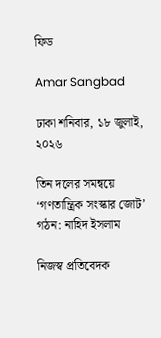ফিড

Amar Sangbad

ঢাকা শনিবার, ১৮ জুলাই, ২০২৬

তিন দলের সমন্বয়ে ‘গণতান্ত্রিক সংস্কার জোট’ গঠন: নাহিদ ইসলাম

নিজস্ব প্রতিবেদক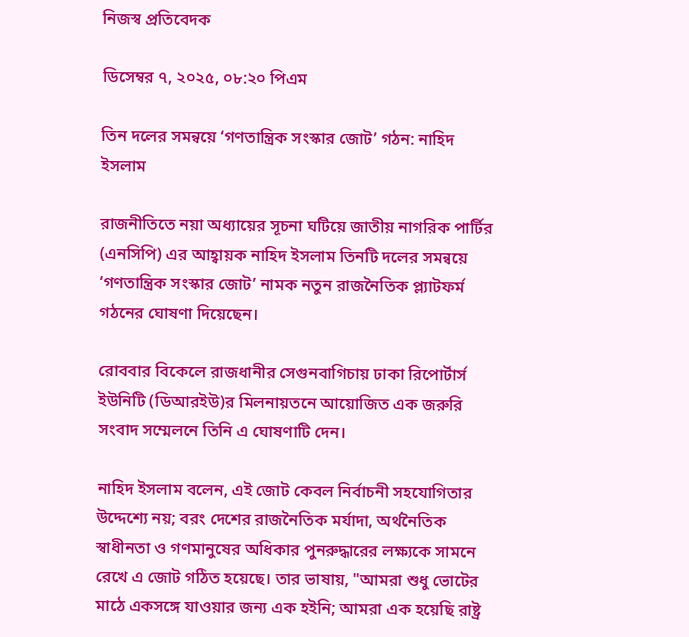নিজস্ব প্রতিবেদক

ডিসেম্বর ৭, ২০২৫, ০৮:২০ পিএম

তিন দলের সমন্বয়ে ‘গণতান্ত্রিক সংস্কার জোট’ গঠন: নাহিদ ইসলাম

রাজনীতিতে নয়া অধ্যায়ের সূচনা ঘটিয়ে জাতীয় নাগরিক পার্টির (এনসিপি) এর আহ্বায়ক নাহিদ ইসলাম তিনটি দলের সমন্বয়ে ‘গণতান্ত্রিক সংস্কার জোট’ নামক নতুন রাজনৈতিক প্ল্যাটফর্ম গঠনের ঘোষণা দিয়েছেন।

রোববার বিকেলে রাজধানীর সেগুনবাগিচায় ঢাকা রিপোর্টার্স ইউনিটি (ডিআরইউ)র মিলনায়তনে আয়োজিত এক জরুরি সংবাদ সম্মেলনে তিনি এ ঘোষণাটি দেন।

নাহিদ ইসলাম বলেন, এই জোট কেবল নির্বাচনী সহযোগিতার উদ্দেশ্যে নয়; বরং দেশের রাজনৈতিক মর্যাদা, অর্থনৈতিক স্বাধীনতা ও গণমানুষের অধিকার পুনরুদ্ধারের লক্ষ্যকে সামনে রেখে এ জোট গঠিত হয়েছে। তার ভাষায়, "আমরা শুধু ভোটের মাঠে একসঙ্গে যাওয়ার জন্য এক হইনি; আমরা এক হয়েছি রাষ্ট্র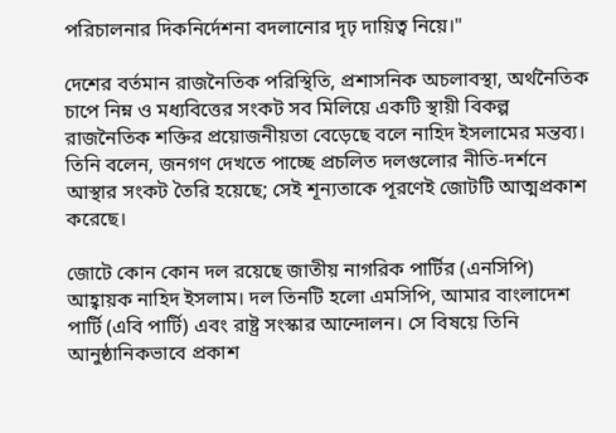পরিচালনার দিকনির্দেশনা বদলানোর দৃঢ় দায়িত্ব নিয়ে।"

দেশের বর্তমান রাজনৈতিক পরিস্থিতি, প্রশাসনিক অচলাবস্থা, অর্থনৈতিক চাপে নিম্ন ও মধ্যবিত্তের সংকট সব মিলিয়ে একটি স্থায়ী বিকল্প রাজনৈতিক শক্তির প্রয়োজনীয়তা বেড়েছে বলে নাহিদ ইসলামের মন্তব্য। তিনি বলেন, জনগণ দেখতে পাচ্ছে প্রচলিত দলগুলোর নীতি-দর্শনে আস্থার সংকট তৈরি হয়েছে; সেই শূন্যতাকে পূরণেই জোটটি আত্মপ্রকাশ করেছে।

জোটে কোন কোন দল রয়েছে জাতীয় নাগরিক পার্টির (এনসিপি) আহ্বায়ক নাহিদ ইসলাম। দল তিনটি হলো এমসিপি, আমার বাংলাদেশ পার্টি (এবি পার্টি) এবং রাষ্ট্র সংস্কার আন্দোলন। সে বিষয়ে তিনি আনুষ্ঠানিকভাবে প্রকাশ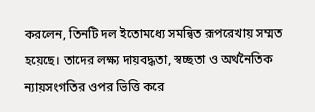করলেন, তিনটি দল ইতোমধ্যে সমন্বিত রূপরেখায় সম্মত হয়েছে। তাদের লক্ষ্য দায়বদ্ধতা, স্বচ্ছতা ও অর্থনৈতিক ন্যায়সংগতির ওপর ভিত্তি করে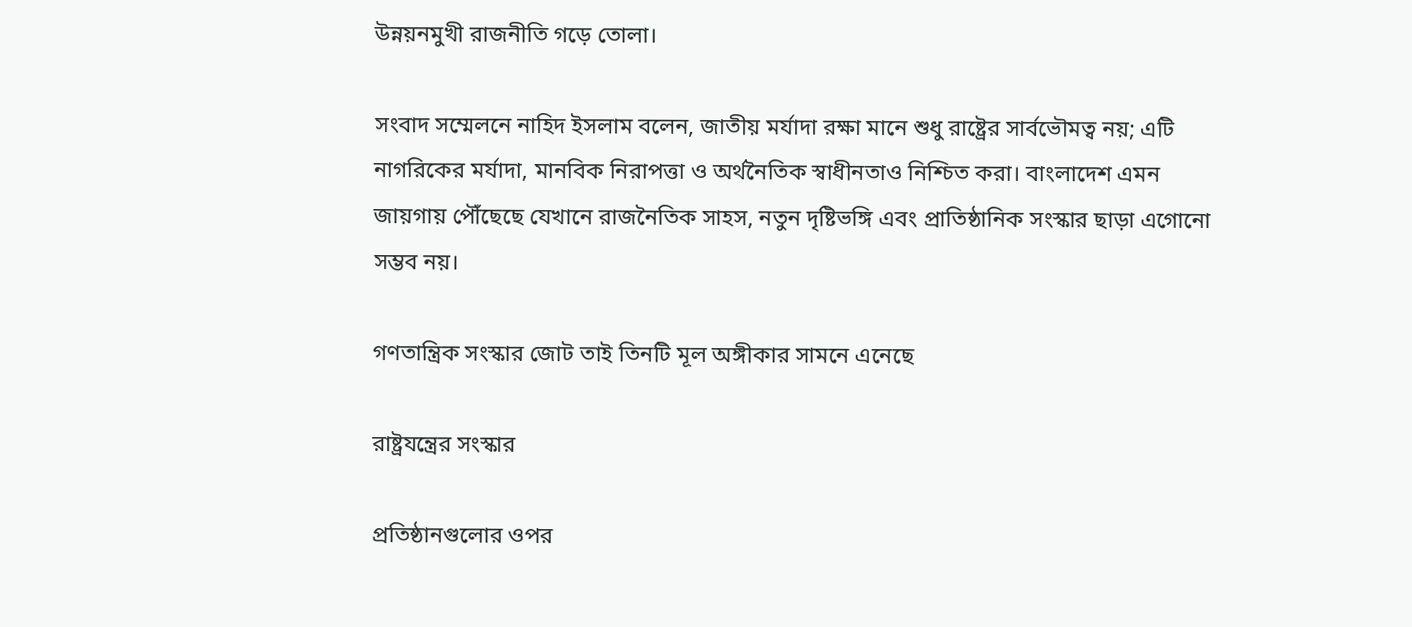উন্নয়নমুখী রাজনীতি গড়ে তোলা।

সংবাদ সম্মেলনে নাহিদ ইসলাম বলেন, জাতীয় মর্যাদা রক্ষা মানে শুধু রাষ্ট্রের সার্বভৌমত্ব নয়; এটি নাগরিকের মর্যাদা, মানবিক নিরাপত্তা ও অর্থনৈতিক স্বাধীনতাও নিশ্চিত করা। বাংলাদেশ এমন জায়গায় পৌঁছেছে যেখানে রাজনৈতিক সাহস, নতুন দৃষ্টিভঙ্গি এবং প্রাতিষ্ঠানিক সংস্কার ছাড়া এগোনো সম্ভব নয়।

গণতান্ত্রিক সংস্কার জোট তাই তিনটি মূল অঙ্গীকার সামনে এনেছে

রাষ্ট্রযন্ত্রের সংস্কার

প্রতিষ্ঠানগুলোর ওপর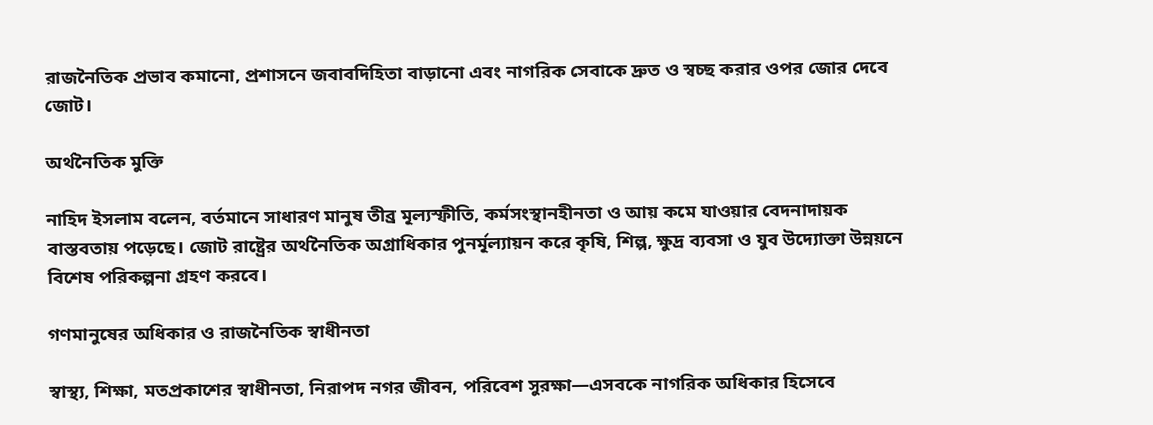রাজনৈতিক প্রভাব কমানো, প্রশাসনে জবাবদিহিতা বাড়ানো এবং নাগরিক সেবাকে দ্রুত ও স্বচ্ছ করার ওপর জোর দেবে জোট।

অর্থনৈতিক মুক্তি

নাহিদ ইসলাম বলেন, বর্তমানে সাধারণ মানুষ তীব্র মূল্যস্ফীতি, কর্মসংস্থানহীনতা ও আয় কমে যাওয়ার বেদনাদায়ক বাস্তবতায় পড়েছে। জোট রাষ্ট্রের অর্থনৈতিক অগ্রাধিকার পুনর্মূল্যায়ন করে কৃষি, শিল্প, ক্ষুদ্র ব্যবসা ও যুব উদ্যোক্তা উন্নয়নে বিশেষ পরিকল্পনা গ্রহণ করবে।

গণমানুষের অধিকার ও রাজনৈতিক স্বাধীনতা

স্বাস্থ্য, শিক্ষা, মতপ্রকাশের স্বাধীনতা, নিরাপদ নগর জীবন, পরিবেশ সুরক্ষা—এসবকে নাগরিক অধিকার হিসেবে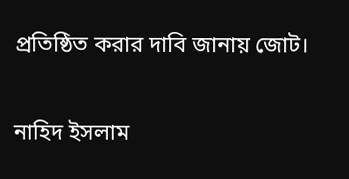প্রতিষ্ঠিত করার দাবি জানায় জোট।

নাহিদ ইসলাম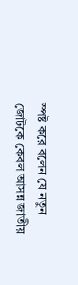স্পষ্ট করে বলেন যে নতুন জোটকে কেবল আসন্ন জাতীয়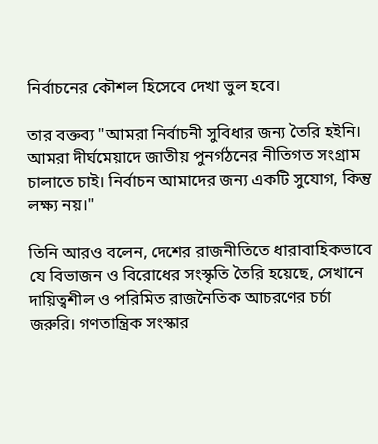নির্বাচনের কৌশল হিসেবে দেখা ভুল হবে।

তার বক্তব্য "আমরা নির্বাচনী সুবিধার জন্য তৈরি হইনি। আমরা দীর্ঘমেয়াদে জাতীয় পুনর্গঠনের নীতিগত সংগ্রাম চালাতে চাই। নির্বাচন আমাদের জন্য একটি সুযোগ, কিন্তু লক্ষ্য নয়।"

তিনি আরও বলেন, দেশের রাজনীতিতে ধারাবাহিকভাবে যে বিভাজন ও বিরোধের সংস্কৃতি তৈরি হয়েছে, সেখানে দায়িত্বশীল ও পরিমিত রাজনৈতিক আচরণের চর্চা জরুরি। গণতান্ত্রিক সংস্কার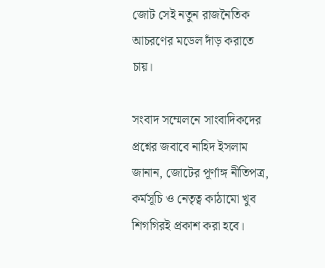জোট সেই নতুন রাজনৈতিক আচরণের মডেল দাঁড় করাতে চায়।

সংবাদ সম্মেলনে সাংবাদিকদের প্রশ্নের জবাবে নাহিদ ইসলাম জানান, জোটের পূর্ণাঙ্গ নীতিপত্র, কর্মসূচি ও নেতৃত্ব কাঠামো খুব শিগগিরই প্রকাশ করা হবে।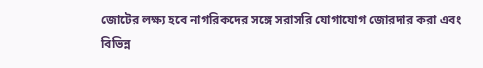জোটের লক্ষ্য হবে নাগরিকদের সঙ্গে সরাসরি যোগাযোগ জোরদার করা এবং বিভিন্ন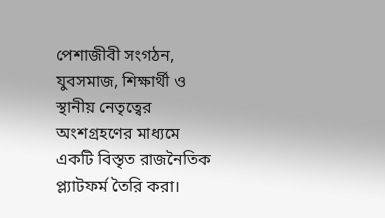পেশাজীবী সংগঠন, যুবসমাজ, শিক্ষার্থী ও স্থানীয় নেতৃত্বের অংশগ্রহণের মাধ্যমে একটি বিস্তৃত রাজনৈতিক প্ল্যাটফর্ম তৈরি করা।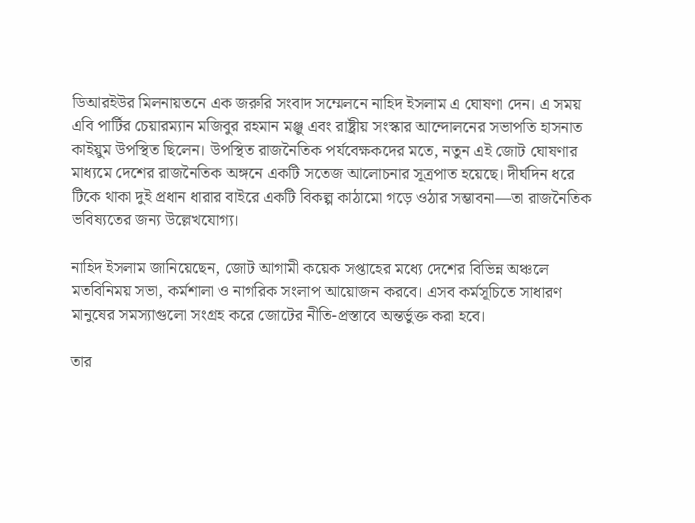ডিআরইউর মিলনায়তনে এক জরুরি সংবাদ সম্মেলনে নাহিদ ইসলাম এ ঘোষণা দেন। এ সময় এবি পার্টির চেয়ারম্যান মজিবুর রহমান মঞ্জু এবং রাষ্ট্রীয় সংস্কার আন্দোলনের সভাপতি হাসনাত কাইয়ুম উপস্থিত ছিলেন। উপস্থিত রাজনৈতিক পর্যবেক্ষকদের মতে, নতুন এই জোট ঘোষণার মাধ্যমে দেশের রাজনৈতিক অঙ্গনে একটি সতেজ আলোচনার সূত্রপাত হয়েছে। দীর্ঘদিন ধরে টিকে থাকা দুই প্রধান ধারার বাইরে একটি বিকল্প কাঠামো গড়ে ওঠার সম্ভাবনা—তা রাজনৈতিক ভবিষ্যতের জন্য উল্লেখযোগ্য।

নাহিদ ইসলাম জানিয়েছেন, জোট আগামী কয়েক সপ্তাহের মধ্যে দেশের বিভিন্ন অঞ্চলে মতবিনিময় সভা, কর্মশালা ও নাগরিক সংলাপ আয়োজন করবে। এসব কর্মসূচিতে সাধারণ মানুষের সমস্যাগুলো সংগ্রহ করে জোটের নীতি-প্রস্তাবে অন্তর্ভুক্ত করা হবে।

তার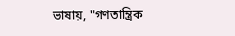ভাষায়, "গণতান্ত্রিক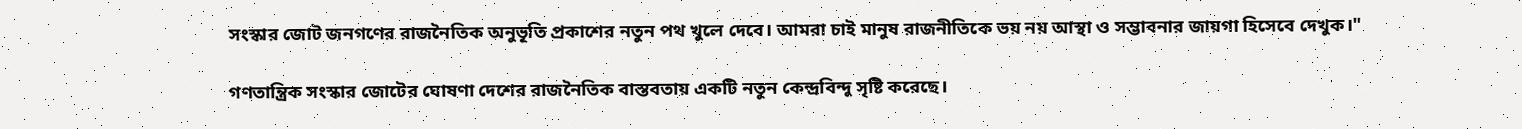সংস্কার জোট জনগণের রাজনৈতিক অনুভূতি প্রকাশের নতুন পথ খুলে দেবে। আমরা চাই মানুষ রাজনীতিকে ভয় নয় আস্থা ও সম্ভাবনার জায়গা হিসেবে দেখুক।"

গণতান্ত্রিক সংস্কার জোটের ঘোষণা দেশের রাজনৈতিক বাস্তবতায় একটি নতুন কেন্দ্রবিন্দু সৃষ্টি করেছে।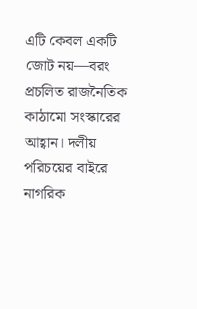এটি কেবল একটি জোট নয়—বরং প্রচলিত রাজনৈতিক কাঠামো সংস্কারের আহ্বান। দলীয় পরিচয়ের বাইরে নাগরিক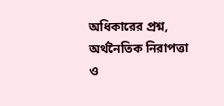অধিকারের প্রশ্ন, অর্থনৈতিক নিরাপত্তা ও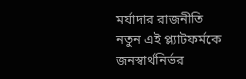মর্যাদার রাজনীতি নতুন এই প্ল্যাটফর্মকে জনস্বার্থনির্ভর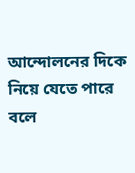আন্দোলনের দিকে নিয়ে যেতে পারে বলে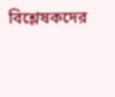বিশ্লেষকদের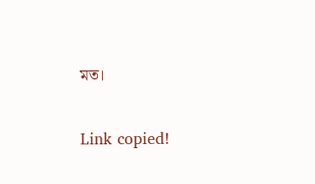মত।

Link copied!